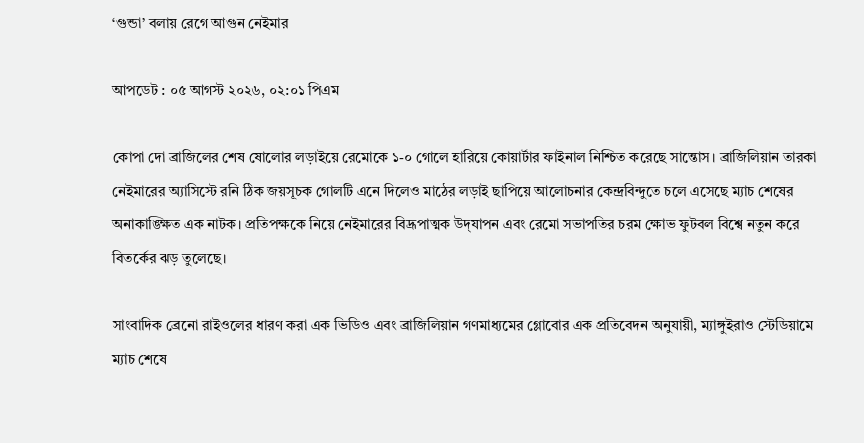‘গুন্ডা’ বলায় রেগে আগুন নেইমার

আপডেট : ০৫ আগস্ট ২০২৬, ০২:০১ পিএম

কোপা দো ব্রাজিলের শেষ ষোলোর লড়াইয়ে রেমোকে ১-০ গোলে হারিয়ে কোয়ার্টার ফাইনাল নিশ্চিত করেছে সান্তোস। ব্রাজিলিয়ান তারকা নেইমারের অ্যাসিস্টে রনি ঠিক জয়সূচক গোলটি এনে দিলেও মাঠের লড়াই ছাপিয়ে আলোচনার কেন্দ্রবিন্দুতে চলে এসেছে ম্যাচ শেষের অনাকাঙ্ক্ষিত এক নাটক। প্রতিপক্ষকে নিয়ে নেইমারের বিদ্রূপাত্মক উদ্‌যাপন এবং রেমো সভাপতির চরম ক্ষোভ ফুটবল বিশ্বে নতুন করে বিতর্কের ঝড় তুলেছে।

সাংবাদিক ব্রেনো রাইওলের ধারণ করা এক ভিডিও এবং ব্রাজিলিয়ান গণমাধ্যমের গ্লোবোর এক প্রতিবেদন অনুযায়ী, ম্যাঙ্গুইরাও স্টেডিয়ামে ম্যাচ শেষে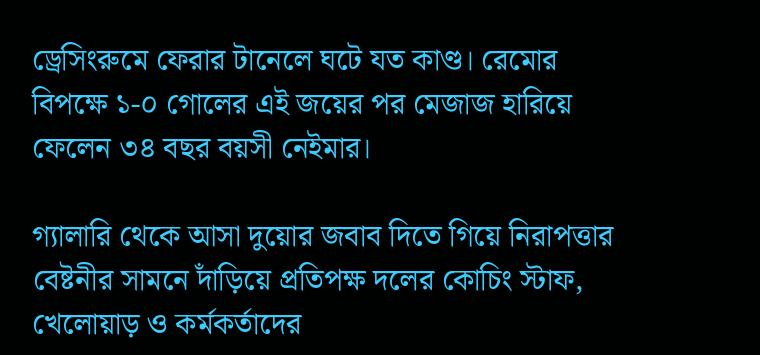ড্রেসিংরুমে ফেরার টানেলে ঘটে যত কাণ্ড। রেমোর বিপক্ষে ১-০ গোলের এই জয়ের পর মেজাজ হারিয়ে ফেলেন ৩৪ বছর বয়সী নেইমার।

গ্যালারি থেকে আসা দুয়োর জবাব দিতে গিয়ে নিরাপত্তার বেষ্টনীর সামনে দাঁড়িয়ে প্রতিপক্ষ দলের কোচিং স্টাফ, খেলোয়াড় ও কর্মকর্তাদের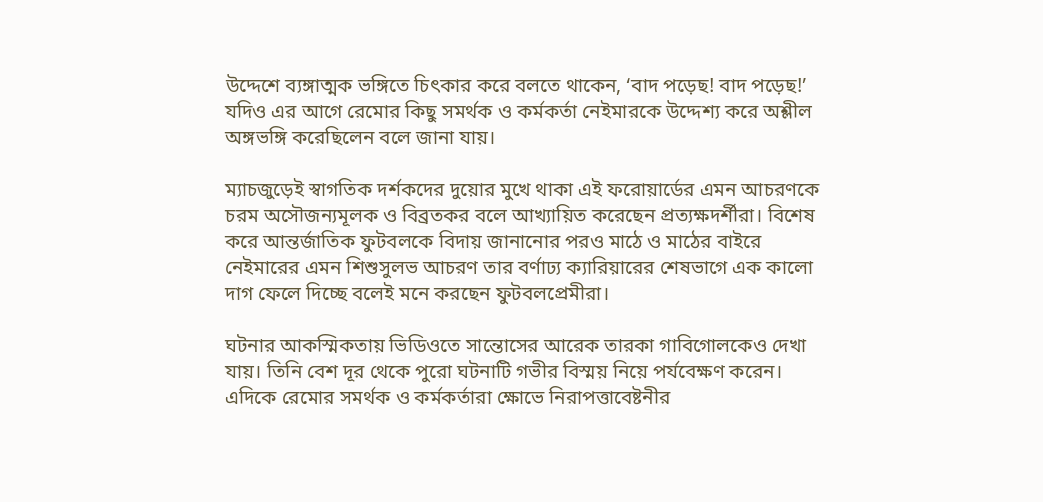উদ্দেশে ব্যঙ্গাত্মক ভঙ্গিতে চিৎকার করে বলতে থাকেন, ‘বাদ পড়েছ! বাদ পড়েছ!’ যদিও এর আগে রেমোর কিছু সমর্থক ও কর্মকর্তা নেইমারকে উদ্দেশ্য করে অশ্লীল অঙ্গভঙ্গি করেছিলেন বলে জানা যায়।

ম্যাচজুড়েই স্বাগতিক দর্শকদের দুয়োর মুখে থাকা এই ফরোয়ার্ডের এমন আচরণকে চরম অসৌজন্যমূলক ও বিব্রতকর বলে আখ্যায়িত করেছেন প্রত্যক্ষদর্শীরা। বিশেষ করে আন্তর্জাতিক ফুটবলকে বিদায় জানানোর পরও মাঠে ও মাঠের বাইরে নেইমারের এমন শিশুসুলভ আচরণ তার বর্ণাঢ্য ক্যারিয়ারের শেষভাগে এক কালো দাগ ফেলে দিচ্ছে বলেই মনে করছেন ফুটবলপ্রেমীরা।

ঘটনার আকস্মিকতায় ভিডিওতে সান্তোসের আরেক তারকা গাবিগোলকেও দেখা যায়। তিনি বেশ দূর থেকে পুরো ঘটনাটি গভীর বিস্ময় নিয়ে পর্যবেক্ষণ করেন। এদিকে রেমোর সমর্থক ও কর্মকর্তারা ক্ষোভে নিরাপত্তাবেষ্টনীর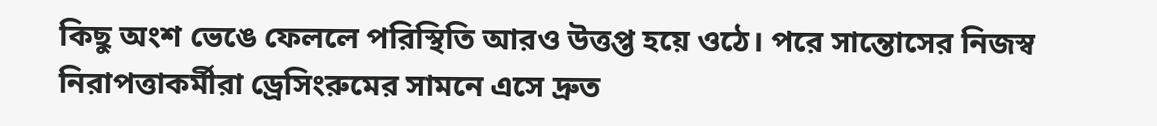কিছু অংশ ভেঙে ফেললে পরিস্থিতি আরও উত্তপ্ত হয়ে ওঠে। পরে সান্তোসের নিজস্ব নিরাপত্তাকর্মীরা ড্রেসিংরুমের সামনে এসে দ্রুত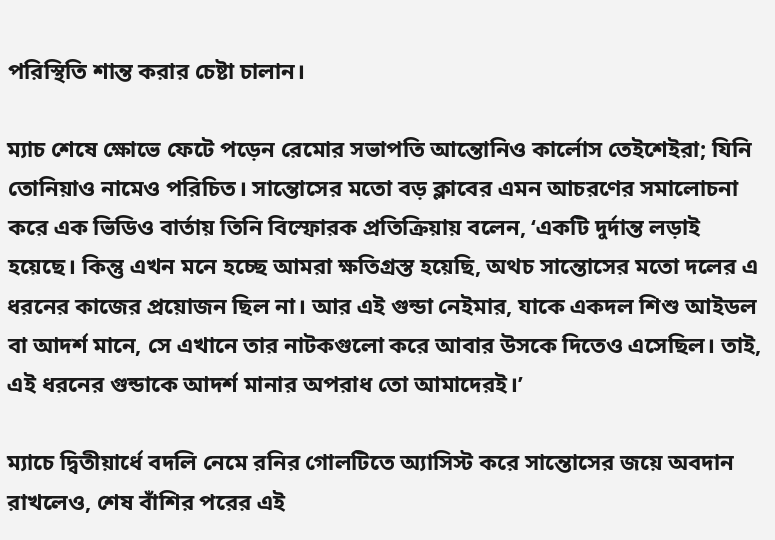পরিস্থিতি শান্ত করার চেষ্টা চালান।

ম্যাচ শেষে ক্ষোভে ফেটে পড়েন রেমোর সভাপতি আন্তোনিও কার্লোস তেইশেইরা; যিনি তোনিয়াও নামেও পরিচিত। সান্তোসের মতো বড় ক্লাবের এমন আচরণের সমালোচনা করে এক ভিডিও বার্তায় তিনি বিস্ফোরক প্রতিক্রিয়ায় বলেন, ‘একটি দুর্দান্ত লড়াই হয়েছে। কিন্তু এখন মনে হচ্ছে আমরা ক্ষতিগ্রস্ত হয়েছি, অথচ সান্তোসের মতো দলের এ ধরনের কাজের প্রয়োজন ছিল না। আর এই গুন্ডা নেইমার, যাকে একদল শিশু আইডল বা আদর্শ মানে, সে এখানে তার নাটকগুলো করে আবার উসকে দিতেও এসেছিল। তাই, এই ধরনের গুন্ডাকে আদর্শ মানার অপরাধ তো আমাদেরই।’

ম্যাচে দ্বিতীয়ার্ধে বদলি নেমে রনির গোলটিতে অ্যাসিস্ট করে সান্তোসের জয়ে অবদান রাখলেও, শেষ বাঁশির পরের এই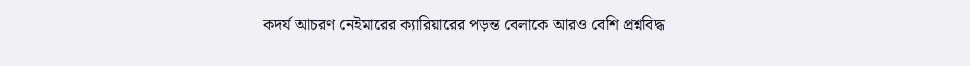কদর্য আচরণ নেইমারের ক্যারিয়ারের পড়ন্ত বেলাকে আরও বেশি প্রশ্নবিদ্ধ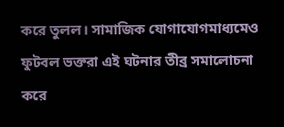করে তুলল। সামাজিক যোগাযোগমাধ্যমেও ফুটবল ভক্তরা এই ঘটনার তীব্র সমালোচনা করে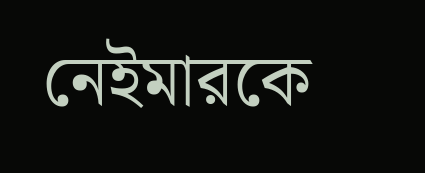নেইমারকে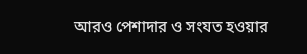আরও পেশাদার ও সংযত হওয়ার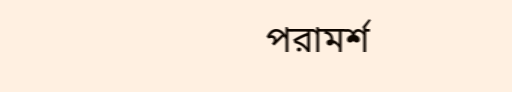পরামর্শ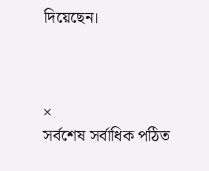দিয়েছেন।



×
সর্বশেষ সর্বাধিক পঠিত